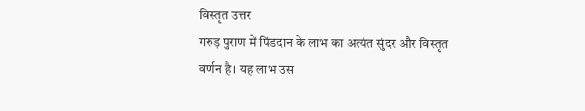विस्तृत उत्तर
गरुड़ पुराण में पिंडदान के लाभ का अत्यंत सुंदर और विस्तृत वर्णन है। यह लाभ उस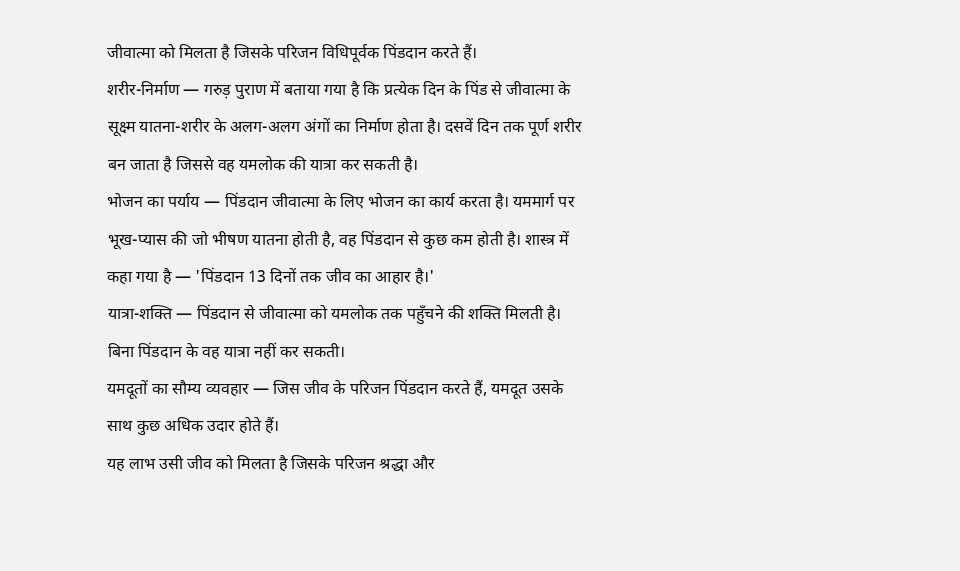जीवात्मा को मिलता है जिसके परिजन विधिपूर्वक पिंडदान करते हैं।
शरीर-निर्माण — गरुड़ पुराण में बताया गया है कि प्रत्येक दिन के पिंड से जीवात्मा के सूक्ष्म यातना-शरीर के अलग-अलग अंगों का निर्माण होता है। दसवें दिन तक पूर्ण शरीर बन जाता है जिससे वह यमलोक की यात्रा कर सकती है।
भोजन का पर्याय — पिंडदान जीवात्मा के लिए भोजन का कार्य करता है। यममार्ग पर भूख-प्यास की जो भीषण यातना होती है, वह पिंडदान से कुछ कम होती है। शास्त्र में कहा गया है — 'पिंडदान 13 दिनों तक जीव का आहार है।'
यात्रा-शक्ति — पिंडदान से जीवात्मा को यमलोक तक पहुँचने की शक्ति मिलती है। बिना पिंडदान के वह यात्रा नहीं कर सकती।
यमदूतों का सौम्य व्यवहार — जिस जीव के परिजन पिंडदान करते हैं, यमदूत उसके साथ कुछ अधिक उदार होते हैं।
यह लाभ उसी जीव को मिलता है जिसके परिजन श्रद्धा और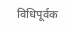विधिपूर्वक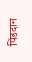पिंडदान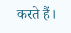करते हैं।